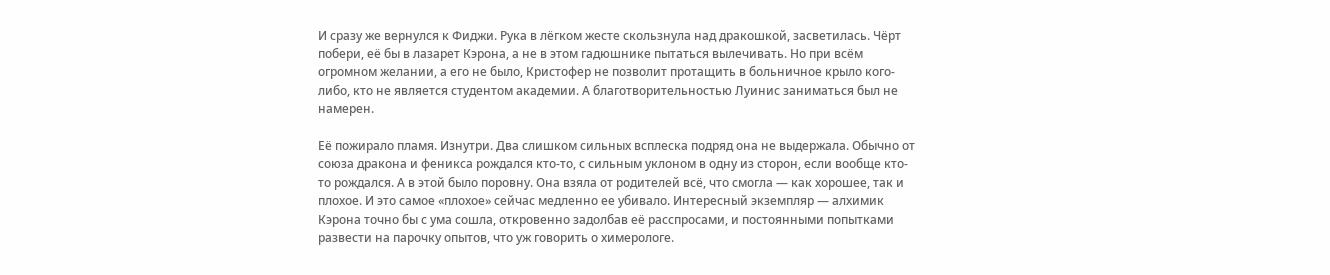И сразу же вернулся к Фиджи. Рука в лёгком жесте скользнула над дракошкой, засветилась. Чёрт побери, её бы в лазарет Кэрона, а не в этом гадюшнике пытаться вылечивать. Но при всём огромном желании, а его не было, Кристофер не позволит протащить в больничное крыло кого-либо, кто не является студентом академии. А благотворительностью Луинис заниматься был не намерен.

Её пожирало пламя. Изнутри. Два слишком сильных всплеска подряд она не выдержала. Обычно от союза дракона и феникса рождался кто-то, с сильным уклоном в одну из сторон, если вообще кто-то рождался. А в этой было поровну. Она взяла от родителей всё, что смогла — как хорошее, так и плохое. И это самое «плохое» сейчас медленно ее убивало. Интересный экземпляр — алхимик Кэрона точно бы с ума сошла, откровенно задолбав её расспросами, и постоянными попытками развести на парочку опытов, что уж говорить о химерологе.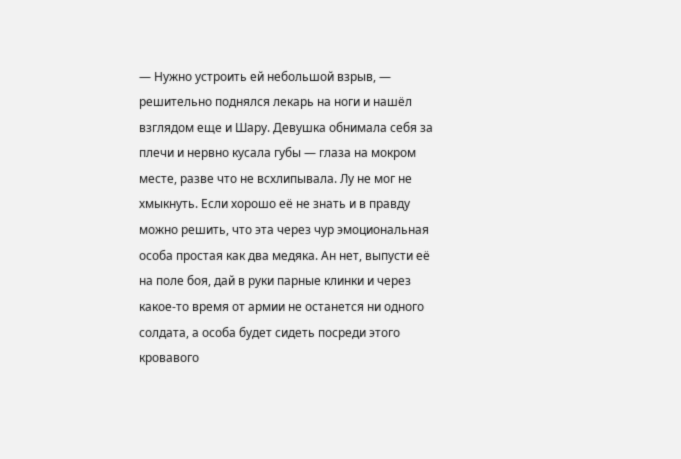— Нужно устроить ей небольшой взрыв, — решительно поднялся лекарь на ноги и нашёл взглядом еще и Шару. Девушка обнимала себя за плечи и нервно кусала губы — глаза на мокром месте, разве что не всхлипывала. Лу не мог не хмыкнуть. Если хорошо её не знать и в правду можно решить, что эта через чур эмоциональная особа простая как два медяка. Ан нет, выпусти её на поле боя, дай в руки парные клинки и через какое-то время от армии не останется ни одного солдата, а особа будет сидеть посреди этого кровавого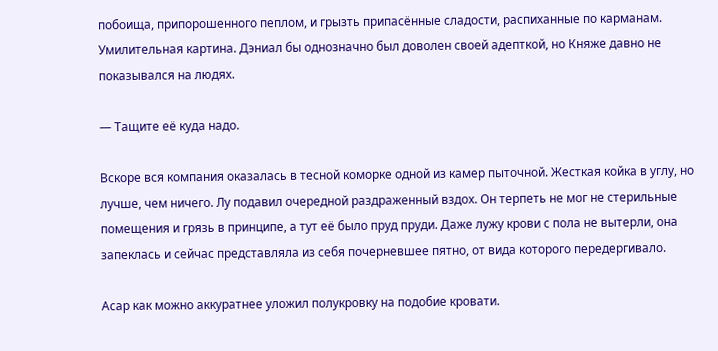побоища, припорошенного пеплом, и грызть припасённые сладости, распиханные по карманам. Умилительная картина. Дэниал бы однозначно был доволен своей адепткой, но Княже давно не показывался на людях.

— Тащите её куда надо.

Вскоре вся компания оказалась в тесной коморке одной из камер пыточной. Жесткая койка в углу, но лучше, чем ничего. Лу подавил очередной раздраженный вздох. Он терпеть не мог не стерильные помещения и грязь в принципе, а тут её было пруд пруди. Даже лужу крови с пола не вытерли, она запеклась и сейчас представляла из себя почерневшее пятно, от вида которого передергивало.

Асар как можно аккуратнее уложил полукровку на подобие кровати.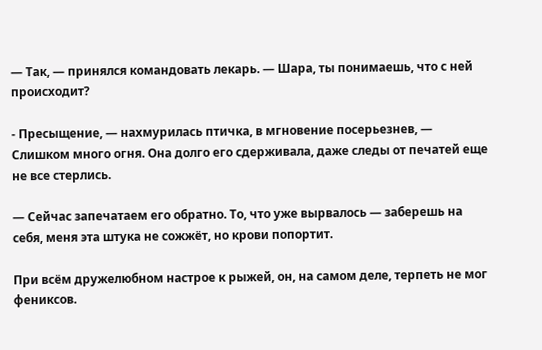— Так, — принялся командовать лекарь. — Шара, ты понимаешь, что с ней происходит?

- Пресыщение, — нахмурилась птичка, в мгновение посерьезнев, — Слишком много огня. Она долго его сдерживала, даже следы от печатей еще не все стерлись.

— Сейчас запечатаем его обратно. То, что уже вырвалось — заберешь на себя, меня эта штука не сожжёт, но крови попортит.

При всём дружелюбном настрое к рыжей, он, на самом деле, терпеть не мог фениксов.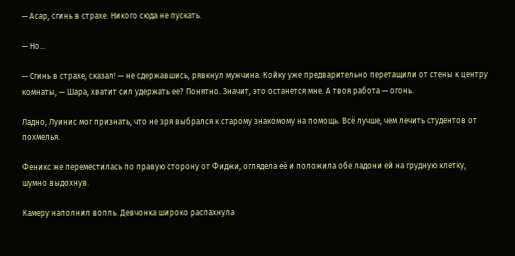— Асар, сгинь в страхе. Никого сюда не пускать.

— Но…

— Сгинь в страхе, сказал! — не сдержавшись, рявкнул мужчина. Койку уже предварительно перетащили от стены к центру комнаты, — Шара, хватит сил удержать ее? Понятно. Значит, это останется мне. А твоя работа — огонь.

Ладно, Луинис мог признать, что не зря выбрался к старому знакомому на помощь. Всё лучше, чем лечить студентов от похмелья.

Феникс же переместилась по правую сторону от Фиджи, оглядела её и положила обе ладони ей на грудную клетку, шумно выдохнув.

Камеру наполнил вопль. Девчонка широко распахнула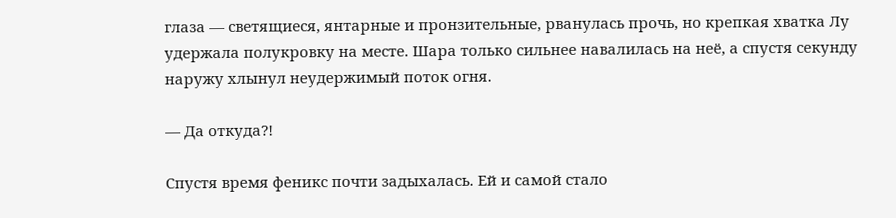глаза — светящиеся, янтарные и пронзительные, рванулась прочь, но крепкая хватка Лу удержала полукровку на месте. Шара только сильнее навалилась на неё, а спустя секунду наружу хлынул неудержимый поток огня.

— Да откуда?!

Спустя время феникс почти задыхалась. Ей и самой стало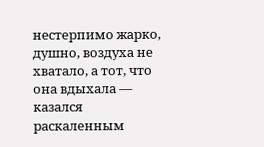нестерпимо жарко, душно, воздуха не хватало, а тот, что она вдыхала — казался раскаленным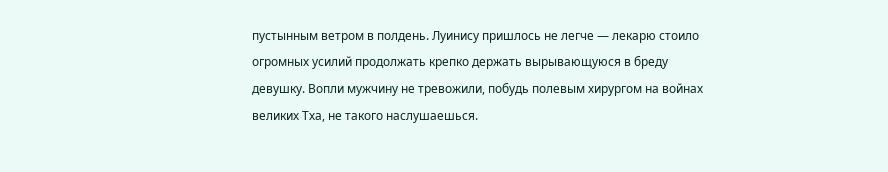пустынным ветром в полдень. Луинису пришлось не легче — лекарю стоило огромных усилий продолжать крепко держать вырывающуюся в бреду девушку. Вопли мужчину не тревожили, побудь полевым хирургом на войнах великих Тха, не такого наслушаешься.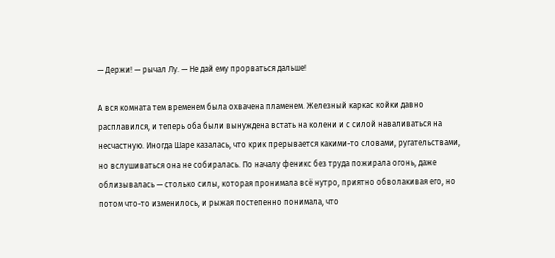— Держи! — рычал Лу. — Не дай ему прорваться дальше!

А вся комната тем временем была охвачена пламенем. Железный каркас койки давно расплавился, и теперь оба были вынуждена встать на колени и с силой наваливаться на несчастную. Иногда Шаре казалась, что крик прерывается какими-то словами, ругательствами, но вслушиваться она не собиралась. По началу феникс без труда пожирала огонь, даже облизывалась — столько силы, которая пронимала всё нутро, приятно обволакивая его, но потом что-то изменилось, и рыжая постепенно понимала, что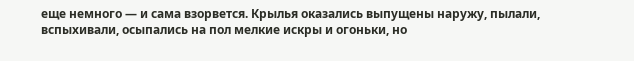еще немного — и сама взорвется. Крылья оказались выпущены наружу, пылали, вспыхивали, осыпались на пол мелкие искры и огоньки, но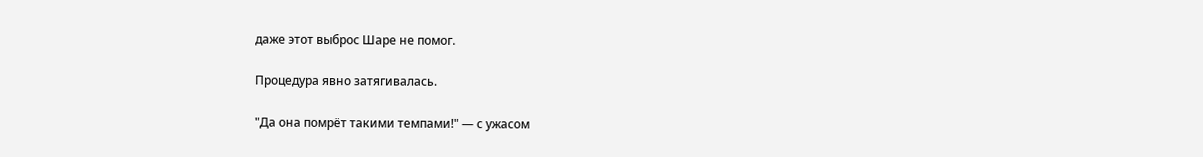даже этот выброс Шаре не помог.

Процедура явно затягивалась.

"Да она помрёт такими темпами!" — с ужасом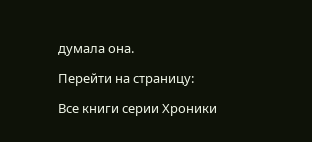думала она.

Перейти на страницу:

Все книги серии Хроники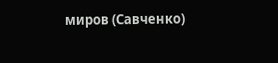миров (Савченко)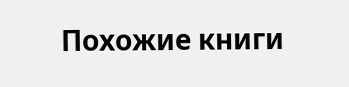Похожие книги